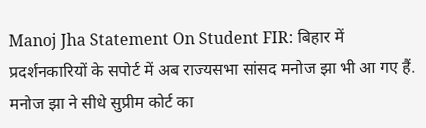Manoj Jha Statement On Student FIR: बिहार में प्रदर्शनकारियों के सपोर्ट में अब राज्यसभा सांसद मनोज झा भी आ गए हैं. मनोज झा ने सीधे सुप्रीम कोर्ट का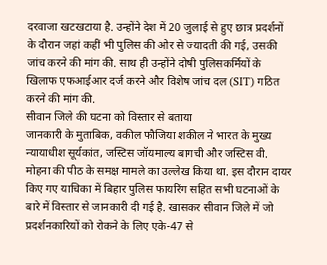दरवाजा खटखटाया है. उन्होंने देश में 20 जुलाई से हुए छात्र प्रदर्शनों के दौरान जहां कहीं भी पुलिस की ओर से ज्यादती की गई, उसकी जांच करने की मांग की. साथ ही उन्होंने दोषी पुलिसकर्मियों के खिलाफ एफआईआर दर्ज करने और विशेष जांच दल (SIT) गठित करने की मांग की.
सीवान जिले की घटना को विस्तार से बताया
जानकारी के मुताबिक, वकील फौजिया शकील ने भारत के मुख्य न्यायाधीश सूर्यकांत, जस्टिस जॉयमाल्य बागची और जस्टिस वी. मोहना की पीठ के समक्ष मामले का उल्लेख किया था. इस दौरान दायर किए गए याचिका में बिहार पुलिस फायरिंग सहित सभी घटनाओं के बारे में विस्तार से जानकारी दी गई है. खासकर सीवान जिले में जो प्रदर्शनकारियों को रोकने के लिए एके-47 से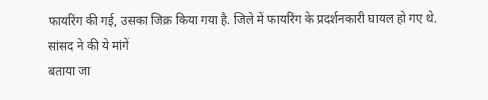फायरिंग की गई, उसका जिक्र किया गया है. जिले में फायरिंग के प्रदर्शनकारी घायल हो गए थे.
सांसद ने की ये मांगें
बताया जा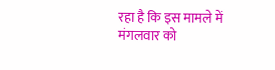रहा है कि इस मामले में मंगलवार को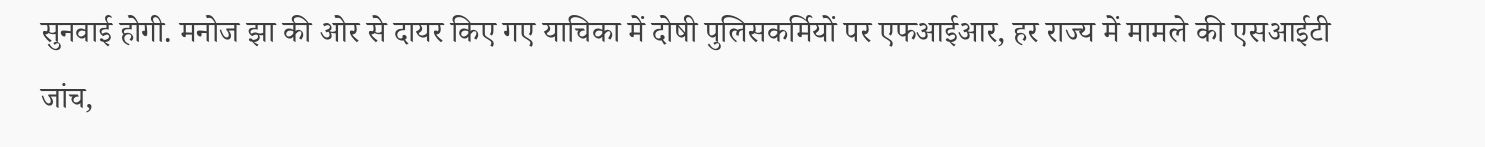सुनवाई होगी. मनोज झा की ओर से दायर किए गए याचिका में दोषी पुलिसकर्मियों पर एफआईआर, हर राज्य में मामले की एसआईटी जांच,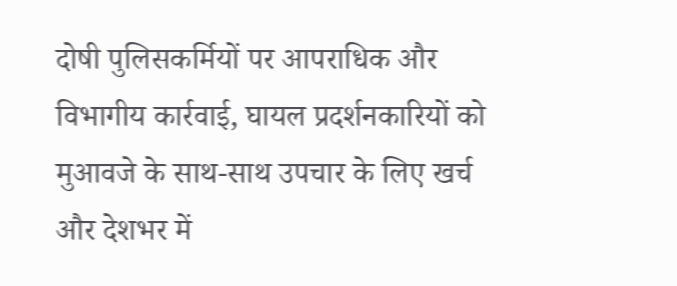दोषी पुलिसकर्मियों पर आपराधिक और विभागीय कार्रवाई, घायल प्रदर्शनकारियों को मुआवजे के साथ-साथ उपचार के लिए खर्च और देशभर में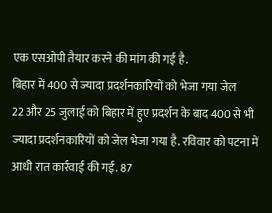एक एसओपी तैयार करने की मांग की गई है.
बिहार में 400 से ज्यादा प्रदर्शनकारियों को भेजा गया जेल
22 और 25 जुलाई को बिहार में हुए प्रदर्शन के बाद 400 से भी ज्यादा प्रदर्शनकारियों को जेल भेजा गया है. रविवार को पटना में आधी रात कार्रवाई की गई. 87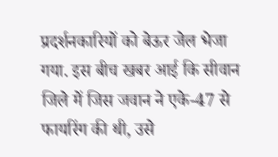प्रदर्शनकारियों को बेऊर जेल भेजा गया. इस बीच खबर आई कि सीवान जिले में जिस जवान ने एके-47 से फायरिंग की थी, उसे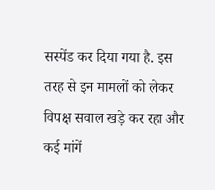सस्पेंड कर दिया गया है. इस तरह से इन मामलों को लेकर विपक्ष सवाल खड़े कर रहा और कई मांगें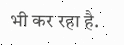भी कर रहा है.